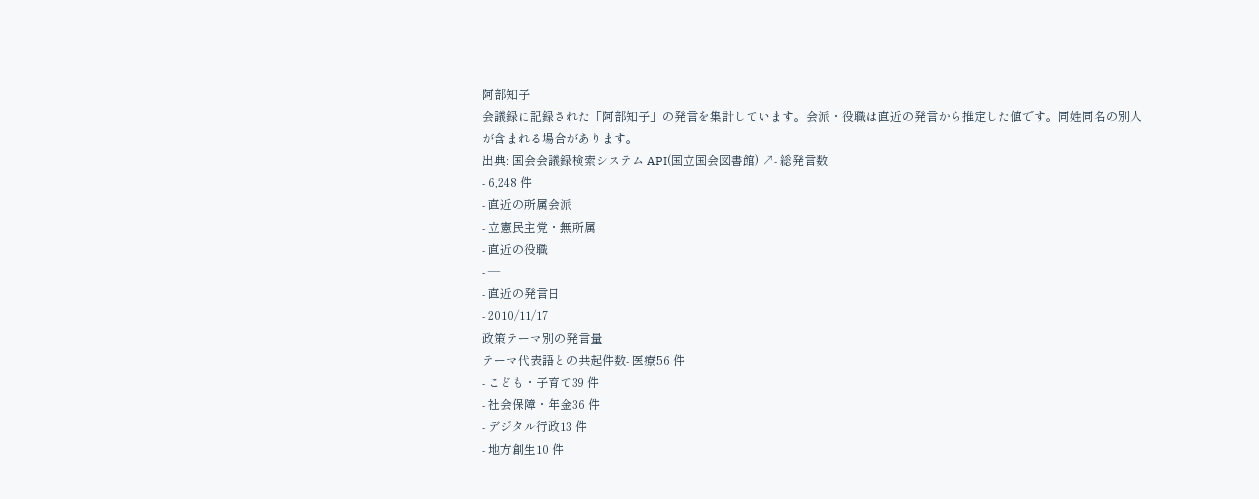阿部知子
会議録に記録された「阿部知子」の発言を集計しています。会派・役職は直近の発言から推定した値です。同姓同名の別人が含まれる場合があります。
出典: 国会会議録検索システム API(国立国会図書館) ↗- 総発言数
- 6,248 件
- 直近の所属会派
- 立憲民主党・無所属
- 直近の役職
- —
- 直近の発言日
- 2010/11/17
政策テーマ別の発言量
テーマ代表語との共起件数- 医療56 件
- こども・子育て39 件
- 社会保障・年金36 件
- デジタル行政13 件
- 地方創生10 件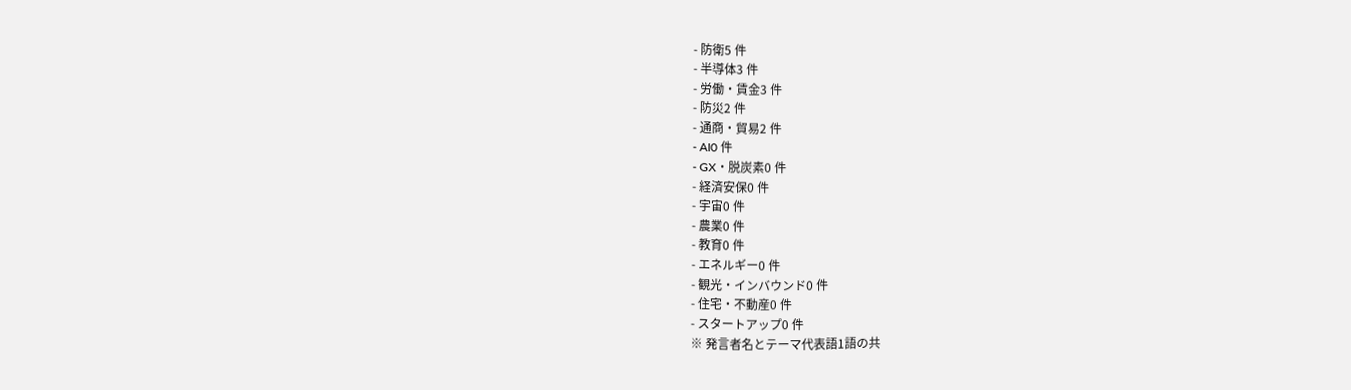- 防衛5 件
- 半導体3 件
- 労働・賃金3 件
- 防災2 件
- 通商・貿易2 件
- AI0 件
- GX・脱炭素0 件
- 経済安保0 件
- 宇宙0 件
- 農業0 件
- 教育0 件
- エネルギー0 件
- 観光・インバウンド0 件
- 住宅・不動産0 件
- スタートアップ0 件
※ 発言者名とテーマ代表語1語の共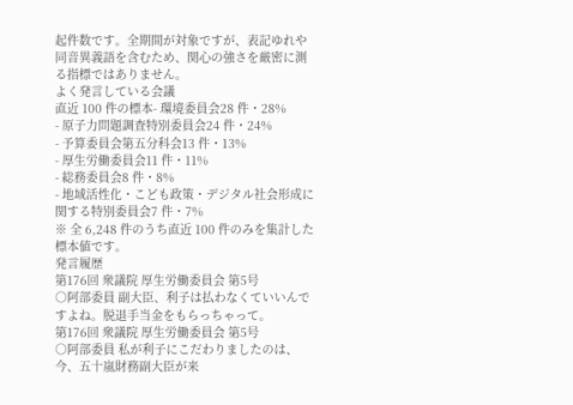起件数です。全期間が対象ですが、表記ゆれや 同音異義語を含むため、関心の強さを厳密に測る指標ではありません。
よく発言している会議
直近 100 件の標本- 環境委員会28 件・28%
- 原子力問題調査特別委員会24 件・24%
- 予算委員会第五分科会13 件・13%
- 厚生労働委員会11 件・11%
- 総務委員会8 件・8%
- 地域活性化・こども政策・デジタル社会形成に関する特別委員会7 件・7%
※ 全 6,248 件のうち直近 100 件のみを集計した標本値です。
発言履歴
第176回 衆議院 厚生労働委員会 第5号
○阿部委員 副大臣、利子は払わなくていいんですよね。脱退手当金をもらっちゃって。
第176回 衆議院 厚生労働委員会 第5号
○阿部委員 私が利子にこだわりましたのは、今、五十嵐財務副大臣が来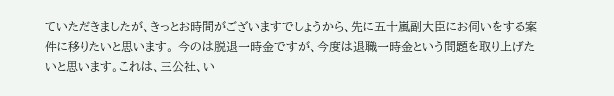ていただきましたが、きっとお時間がございますでしょうから、先に五十嵐副大臣にお伺いをする案件に移りたいと思います。 今のは脱退一時金ですが、今度は退職一時金という問題を取り上げたいと思います。これは、三公社、い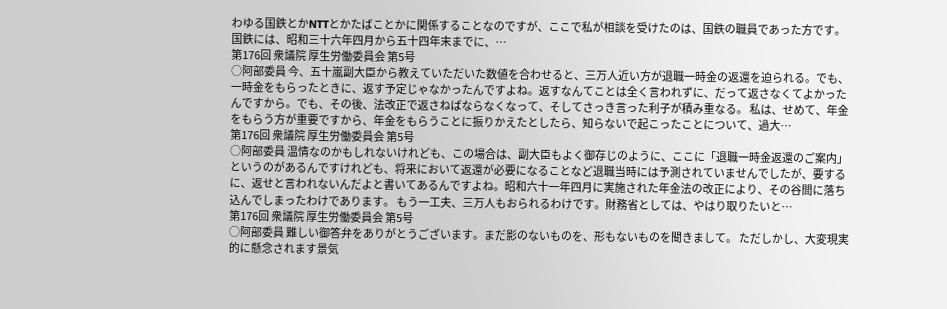わゆる国鉄とかNTTとかたばことかに関係することなのですが、ここで私が相談を受けたのは、国鉄の職員であった方です。 国鉄には、昭和三十六年四月から五十四年末までに、…
第176回 衆議院 厚生労働委員会 第5号
○阿部委員 今、五十嵐副大臣から教えていただいた数値を合わせると、三万人近い方が退職一時金の返還を迫られる。でも、一時金をもらったときに、返す予定じゃなかったんですよね。返すなんてことは全く言われずに、だって返さなくてよかったんですから。でも、その後、法改正で返さねばならなくなって、そしてさっき言った利子が積み重なる。 私は、せめて、年金をもらう方が重要ですから、年金をもらうことに振りかえたとしたら、知らないで起こったことについて、過大…
第176回 衆議院 厚生労働委員会 第5号
○阿部委員 温情なのかもしれないけれども、この場合は、副大臣もよく御存じのように、ここに「退職一時金返還のご案内」というのがあるんですけれども、将来において返還が必要になることなど退職当時には予測されていませんでしたが、要するに、返せと言われないんだよと書いてあるんですよね。昭和六十一年四月に実施された年金法の改正により、その谷間に落ち込んでしまったわけであります。 もう一工夫、三万人もおられるわけです。財務省としては、やはり取りたいと…
第176回 衆議院 厚生労働委員会 第5号
○阿部委員 難しい御答弁をありがとうございます。まだ影のないものを、形もないものを聞きまして。 ただしかし、大変現実的に懸念されます景気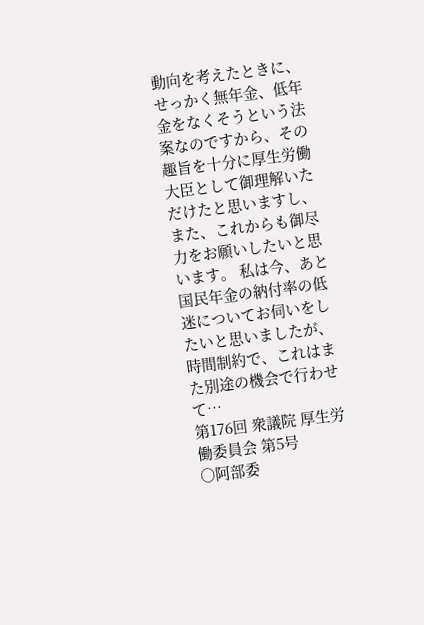動向を考えたときに、せっかく無年金、低年金をなくそうという法案なのですから、その趣旨を十分に厚生労働大臣として御理解いただけたと思いますし、また、これからも御尽力をお願いしたいと思います。 私は今、あと国民年金の納付率の低迷についてお伺いをしたいと思いましたが、時間制約で、これはまた別途の機会で行わせて…
第176回 衆議院 厚生労働委員会 第5号
○阿部委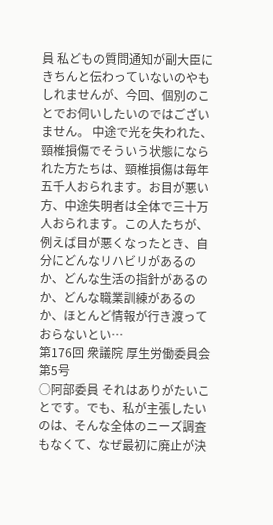員 私どもの質問通知が副大臣にきちんと伝わっていないのやもしれませんが、今回、個別のことでお伺いしたいのではございません。 中途で光を失われた、頸椎損傷でそういう状態になられた方たちは、頸椎損傷は毎年五千人おられます。お目が悪い方、中途失明者は全体で三十万人おられます。この人たちが、例えば目が悪くなったとき、自分にどんなリハビリがあるのか、どんな生活の指針があるのか、どんな職業訓練があるのか、ほとんど情報が行き渡っておらないとい…
第176回 衆議院 厚生労働委員会 第5号
○阿部委員 それはありがたいことです。でも、私が主張したいのは、そんな全体のニーズ調査もなくて、なぜ最初に廃止が決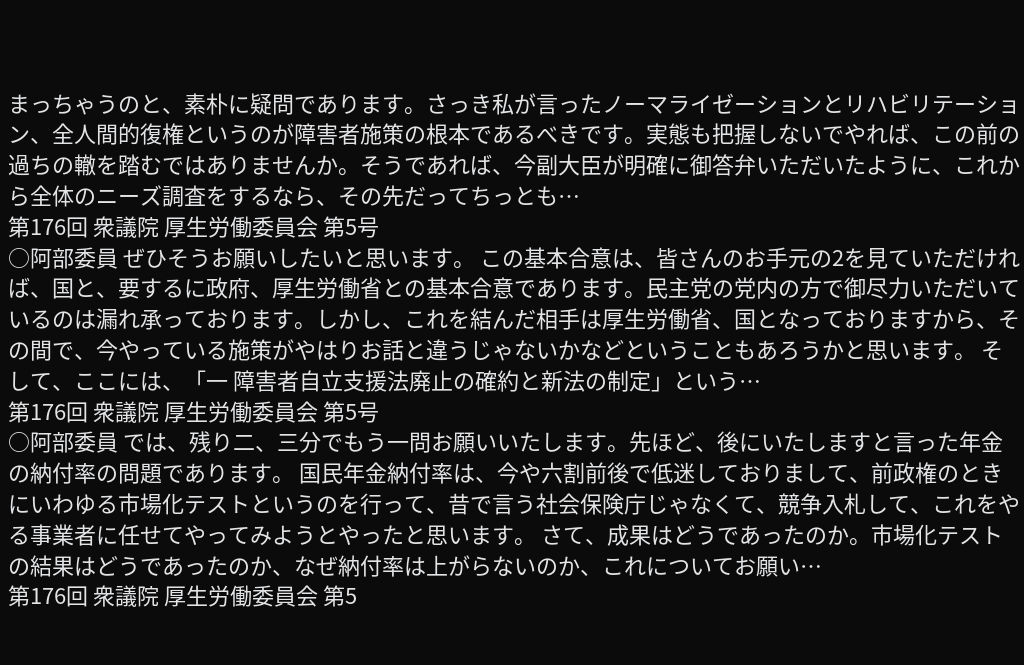まっちゃうのと、素朴に疑問であります。さっき私が言ったノーマライゼーションとリハビリテーション、全人間的復権というのが障害者施策の根本であるべきです。実態も把握しないでやれば、この前の過ちの轍を踏むではありませんか。そうであれば、今副大臣が明確に御答弁いただいたように、これから全体のニーズ調査をするなら、その先だってちっとも…
第176回 衆議院 厚生労働委員会 第5号
○阿部委員 ぜひそうお願いしたいと思います。 この基本合意は、皆さんのお手元の2を見ていただければ、国と、要するに政府、厚生労働省との基本合意であります。民主党の党内の方で御尽力いただいているのは漏れ承っております。しかし、これを結んだ相手は厚生労働省、国となっておりますから、その間で、今やっている施策がやはりお話と違うじゃないかなどということもあろうかと思います。 そして、ここには、「一 障害者自立支援法廃止の確約と新法の制定」という…
第176回 衆議院 厚生労働委員会 第5号
○阿部委員 では、残り二、三分でもう一問お願いいたします。先ほど、後にいたしますと言った年金の納付率の問題であります。 国民年金納付率は、今や六割前後で低迷しておりまして、前政権のときにいわゆる市場化テストというのを行って、昔で言う社会保険庁じゃなくて、競争入札して、これをやる事業者に任せてやってみようとやったと思います。 さて、成果はどうであったのか。市場化テストの結果はどうであったのか、なぜ納付率は上がらないのか、これについてお願い…
第176回 衆議院 厚生労働委員会 第5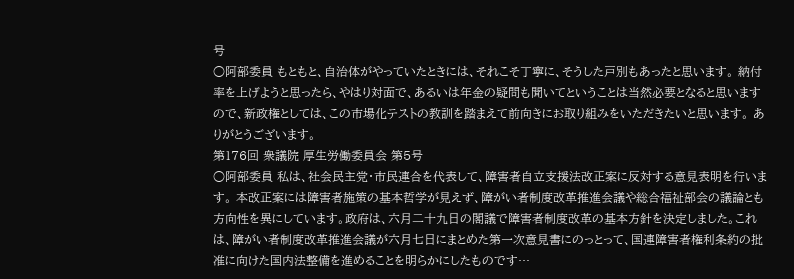号
○阿部委員 もともと、自治体がやっていたときには、それこそ丁寧に、そうした戸別もあったと思います。 納付率を上げようと思ったら、やはり対面で、あるいは年金の疑問も聞いてということは当然必要となると思いますので、新政権としては、この市場化テストの教訓を踏まえて前向きにお取り組みをいただきたいと思います。 ありがとうございます。
第176回 衆議院 厚生労働委員会 第5号
○阿部委員 私は、社会民主党・市民連合を代表して、障害者自立支援法改正案に反対する意見表明を行います。 本改正案には障害者施策の基本哲学が見えず、障がい者制度改革推進会議や総合福祉部会の議論とも方向性を異にしています。政府は、六月二十九日の閣議で障害者制度改革の基本方針を決定しました。これは、障がい者制度改革推進会議が六月七日にまとめた第一次意見書にのっとって、国連障害者権利条約の批准に向けた国内法整備を進めることを明らかにしたものです…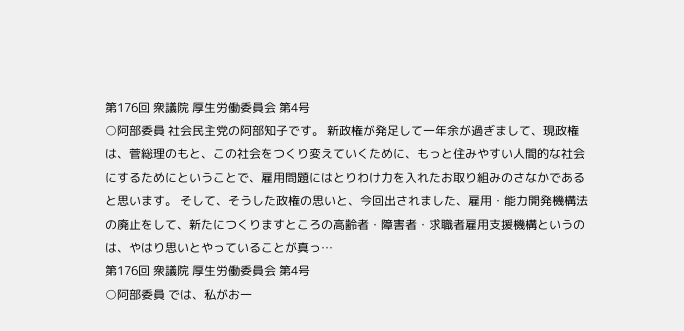第176回 衆議院 厚生労働委員会 第4号
○阿部委員 社会民主党の阿部知子です。 新政権が発足して一年余が過ぎまして、現政権は、菅総理のもと、この社会をつくり変えていくために、もっと住みやすい人間的な社会にするためにということで、雇用問題にはとりわけ力を入れたお取り組みのさなかであると思います。 そして、そうした政権の思いと、今回出されました、雇用・能力開発機構法の廃止をして、新たにつくりますところの高齢者・障害者・求職者雇用支援機構というのは、やはり思いとやっていることが真っ…
第176回 衆議院 厚生労働委員会 第4号
○阿部委員 では、私がお一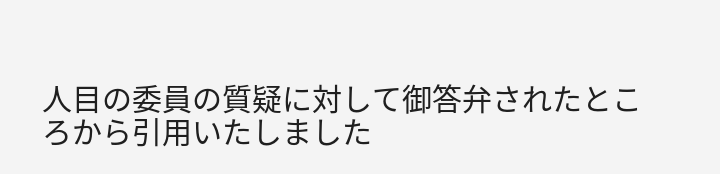人目の委員の質疑に対して御答弁されたところから引用いたしました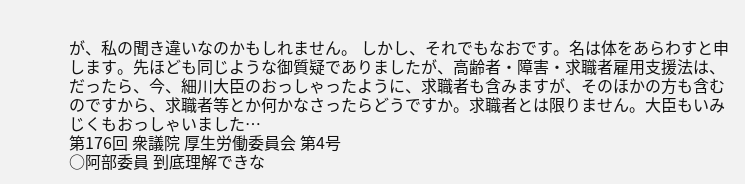が、私の聞き違いなのかもしれません。 しかし、それでもなおです。名は体をあらわすと申します。先ほども同じような御質疑でありましたが、高齢者・障害・求職者雇用支援法は、だったら、今、細川大臣のおっしゃったように、求職者も含みますが、そのほかの方も含むのですから、求職者等とか何かなさったらどうですか。求職者とは限りません。大臣もいみじくもおっしゃいました…
第176回 衆議院 厚生労働委員会 第4号
○阿部委員 到底理解できな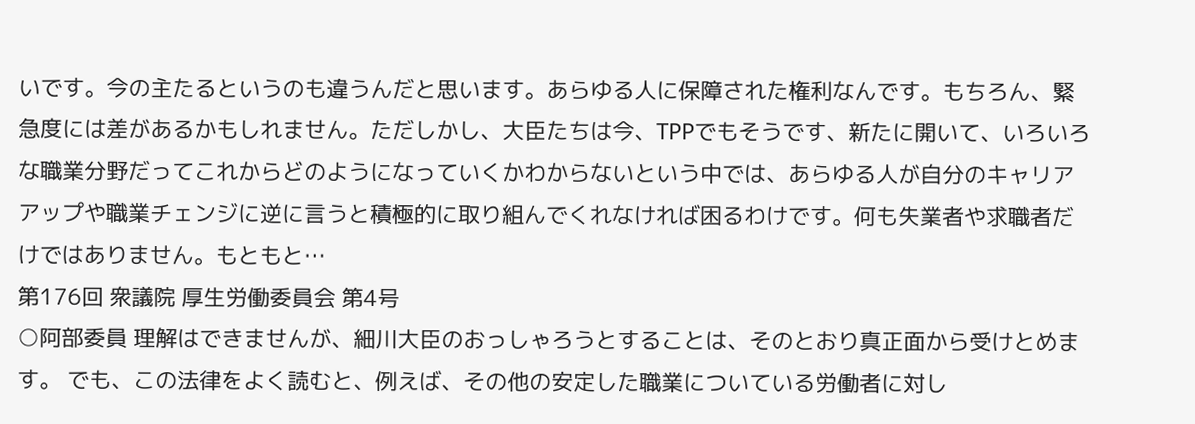いです。今の主たるというのも違うんだと思います。あらゆる人に保障された権利なんです。もちろん、緊急度には差があるかもしれません。ただしかし、大臣たちは今、TPPでもそうです、新たに開いて、いろいろな職業分野だってこれからどのようになっていくかわからないという中では、あらゆる人が自分のキャリアアップや職業チェンジに逆に言うと積極的に取り組んでくれなければ困るわけです。何も失業者や求職者だけではありません。もともと…
第176回 衆議院 厚生労働委員会 第4号
○阿部委員 理解はできませんが、細川大臣のおっしゃろうとすることは、そのとおり真正面から受けとめます。 でも、この法律をよく読むと、例えば、その他の安定した職業についている労働者に対し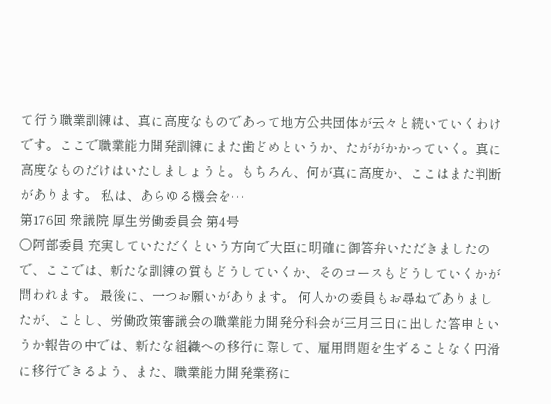て行う職業訓練は、真に高度なものであって地方公共団体が云々と続いていくわけです。ここで職業能力開発訓練にまた歯どめというか、たががかかっていく。真に高度なものだけはいたしましょうと。もちろん、何が真に高度か、ここはまた判断があります。 私は、あらゆる機会を…
第176回 衆議院 厚生労働委員会 第4号
○阿部委員 充実していただくという方向で大臣に明確に御答弁いただきましたので、ここでは、新たな訓練の質もどうしていくか、そのコースもどうしていくかが問われます。 最後に、一つお願いがあります。 何人かの委員もお尋ねでありましたが、ことし、労働政策審議会の職業能力開発分科会が三月三日に出した答申というか報告の中では、新たな組織への移行に際して、雇用問題を生ずることなく円滑に移行できるよう、また、職業能力開発業務に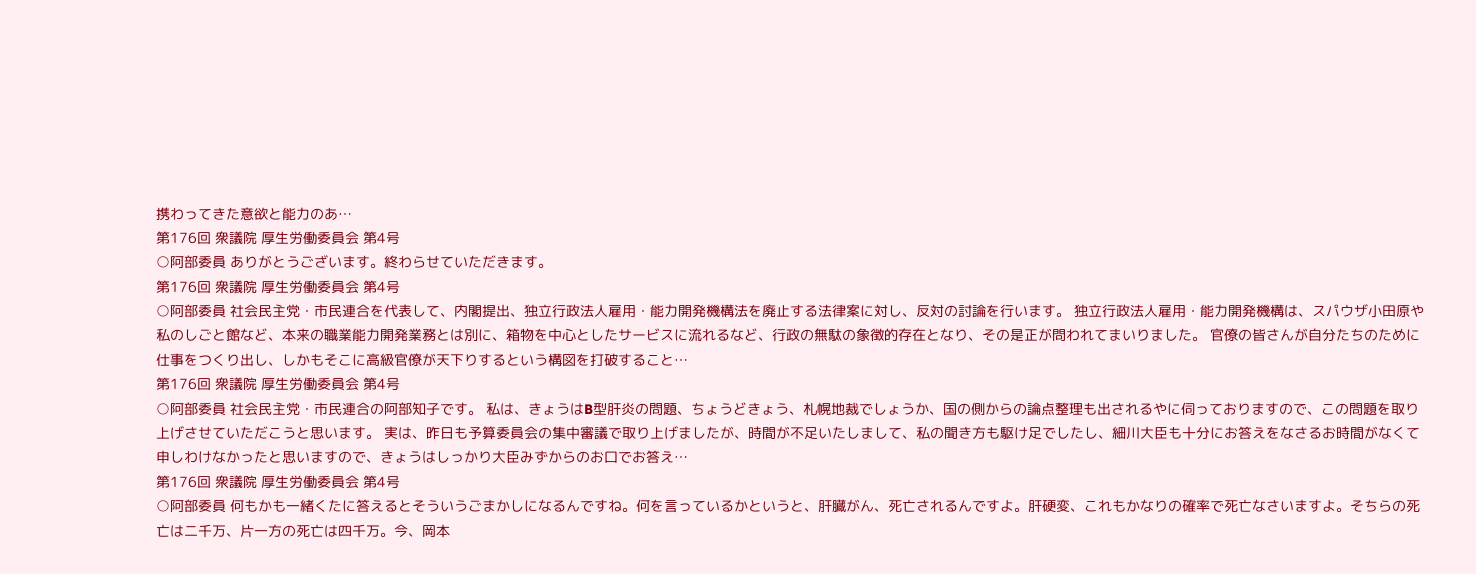携わってきた意欲と能力のあ…
第176回 衆議院 厚生労働委員会 第4号
○阿部委員 ありがとうございます。終わらせていただきます。
第176回 衆議院 厚生労働委員会 第4号
○阿部委員 社会民主党・市民連合を代表して、内閣提出、独立行政法人雇用・能力開発機構法を廃止する法律案に対し、反対の討論を行います。 独立行政法人雇用・能力開発機構は、スパウザ小田原や私のしごと館など、本来の職業能力開発業務とは別に、箱物を中心としたサービスに流れるなど、行政の無駄の象徴的存在となり、その是正が問われてまいりました。 官僚の皆さんが自分たちのために仕事をつくり出し、しかもそこに高級官僚が天下りするという構図を打破すること…
第176回 衆議院 厚生労働委員会 第4号
○阿部委員 社会民主党・市民連合の阿部知子です。 私は、きょうはB型肝炎の問題、ちょうどきょう、札幌地裁でしょうか、国の側からの論点整理も出されるやに伺っておりますので、この問題を取り上げさせていただこうと思います。 実は、昨日も予算委員会の集中審議で取り上げましたが、時間が不足いたしまして、私の聞き方も駆け足でしたし、細川大臣も十分にお答えをなさるお時間がなくて申しわけなかったと思いますので、きょうはしっかり大臣みずからのお口でお答え…
第176回 衆議院 厚生労働委員会 第4号
○阿部委員 何もかも一緒くたに答えるとそういうごまかしになるんですね。何を言っているかというと、肝臓がん、死亡されるんですよ。肝硬変、これもかなりの確率で死亡なさいますよ。そちらの死亡は二千万、片一方の死亡は四千万。今、岡本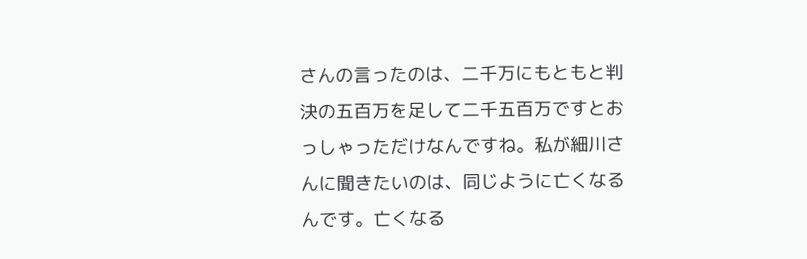さんの言ったのは、二千万にもともと判決の五百万を足して二千五百万ですとおっしゃっただけなんですね。私が細川さんに聞きたいのは、同じように亡くなるんです。亡くなる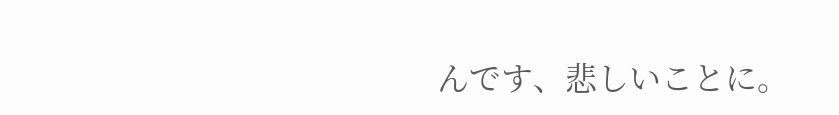んです、悲しいことに。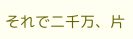それで二千万、片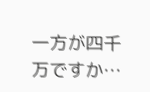一方が四千万ですか…